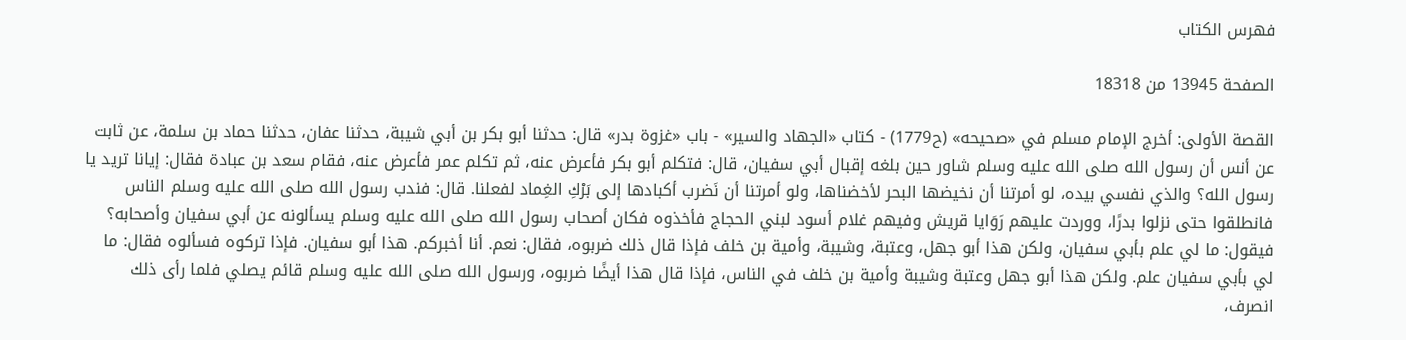فهرس الكتاب

الصفحة 13945 من 18318

القصة الأولى: أخرج الإمام مسلم في «صحيحه» (ح1779) - كتاب «الجهاد والسير» - باب «غزوة بدر» قال: حدثنا أبو بكر بن أبي شيبة، حدثنا عفان، حدثنا حماد بن سلمة، عن ثابت عن أنس أن رسول الله صلى الله عليه وسلم شاور حين بلغه إقبال أبي سفيان، قال: فتكلم أبو بكر فأعرض عنه، ثم تكلم عمر فأعرض عنه، فقام سعد بن عبادة فقال: إيانا تريد يا رسول الله؟ والذي نفسي بيده، لو أمرتنا أن نخيضها البحر لأخضناها، ولو أمرتنا أن نَضرب أكبادها إلى بَرْكِ الغِماد لفعلنا. قال: فندب رسول الله صلى الله عليه وسلم الناس فانطلقوا حتى نزلوا بدرًا، ووردت عليهم رَوَايا قريش وفيهم غلام أسود لبني الحجاج فأخذوه فكان أصحاب رسول الله صلى الله عليه وسلم يسألونه عن أبي سفيان وأصحابه؟ فيقول: ما لي علم بأبي سفيان، ولكن هذا أبو جهل، وعتبة، وشيبة، وأمية بن خلف فإذا قال ذلك ضربوه، فقال: نعم. أنا أخبركم. هذا أبو سفيان. فإذا تركوه فسألوه فقال: ما لي بأبي سفيان علم. ولكن هذا أبو جهل وعتبة وشيبة وأمية بن خلف في الناس، فإذا قال هذا أيضًا ضربوه، ورسول الله صلى الله عليه وسلم قائم يصلي فلما رأى ذلك انصرف،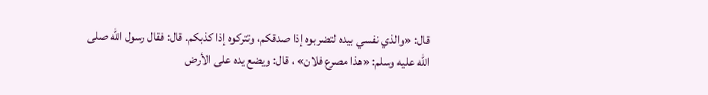قال: «والذي نفسي بيده لتضربوه إذا صدقكم، وتتركوه إذا كذبكم. قال: فقال رسول الله صلى الله عليه وسلم: «هذا مصرع فلان» ، قال: ويضع يده على الأرض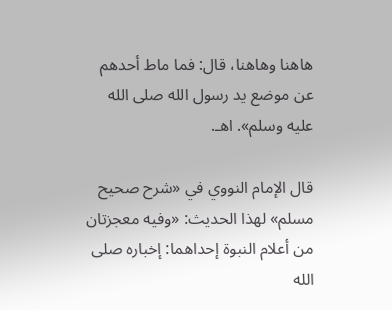هاهنا وهاهنا، قال: فما ماط أحدهم عن موضع يد رسول الله صلى الله عليه وسلم». اهـ.

قال الإمام النووي في «شرح صحيح مسلم» لهذا الحديث: «وفيه معجزتان من أعلام النبوة إحداهما: إخباره صلى الله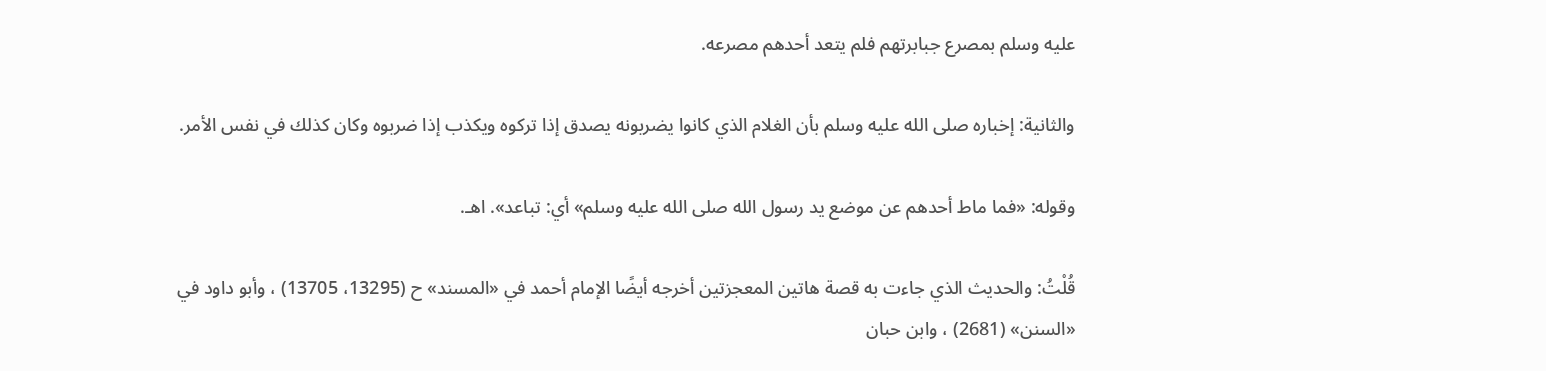عليه وسلم بمصرع جبابرتهم فلم يتعد أحدهم مصرعه.

والثانية: إخباره صلى الله عليه وسلم بأن الغلام الذي كانوا يضربونه يصدق إذا تركوه ويكذب إذا ضربوه وكان كذلك في نفس الأمر.

وقوله: «فما ماط أحدهم عن موضع يد رسول الله صلى الله عليه وسلم» أي: تباعد». اهـ.

قُلْتُ: والحديث الذي جاءت به قصة هاتين المعجزتين أخرجه أيضًا الإمام أحمد في «المسند» ح (13295، 13705) ، وأبو داود في «السنن» (2681) ، وابن حبان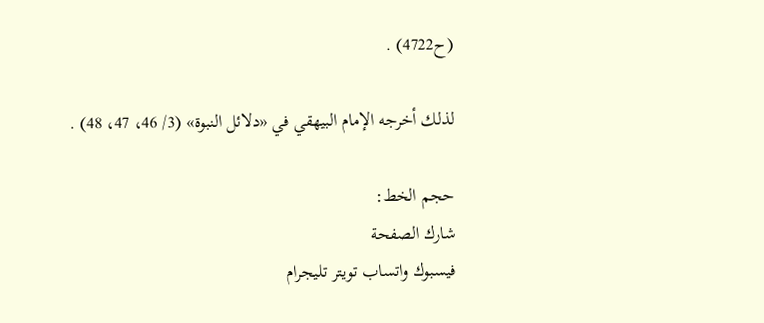(ح4722) .

لذلك أخرجه الإمام البيهقي في «دلائل النبوة» (3/ 46، 47، 48) .

حجم الخط:
شارك الصفحة
فيسبوك واتساب تويتر تليجرام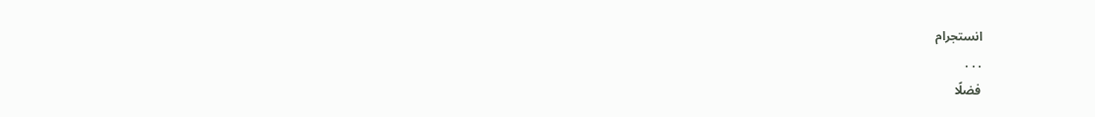انستجرام
. . .
فضلًا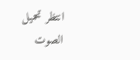انتظر تحميل الصوت